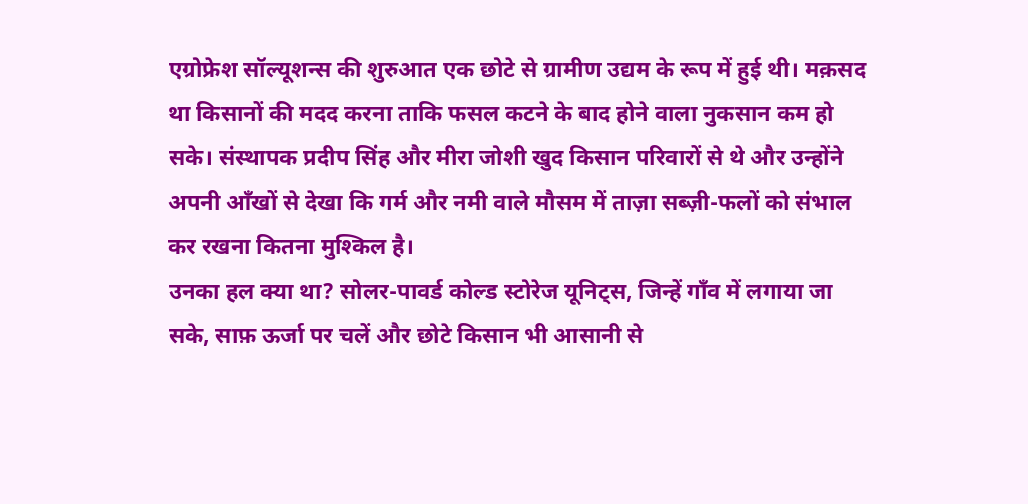एग्रोफ्रेश सॉल्यूशन्स की शुरुआत एक छोटे से ग्रामीण उद्यम के रूप में हुई थी। मक़सद था किसानों की मदद करना ताकि फसल कटने के बाद होने वाला नुकसान कम हो सके। संस्थापक प्रदीप सिंह और मीरा जोशी खुद किसान परिवारों से थे और उन्होंने अपनी आँखों से देखा कि गर्म और नमी वाले मौसम में ताज़ा सब्ज़ी-फलों को संभाल कर रखना कितना मुश्किल है।
उनका हल क्या था? सोलर-पावर्ड कोल्ड स्टोरेज यूनिट्स, जिन्हें गाँव में लगाया जा सके, साफ़ ऊर्जा पर चलें और छोटे किसान भी आसानी से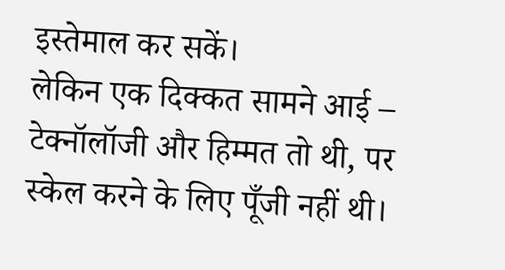इस्तेमाल कर सकें।
लेकिन एक दिक्कत सामने आई – टेक्नॉलॉजी और हिम्मत तो थी, पर स्केल करने के लिए पूँजी नहीं थी।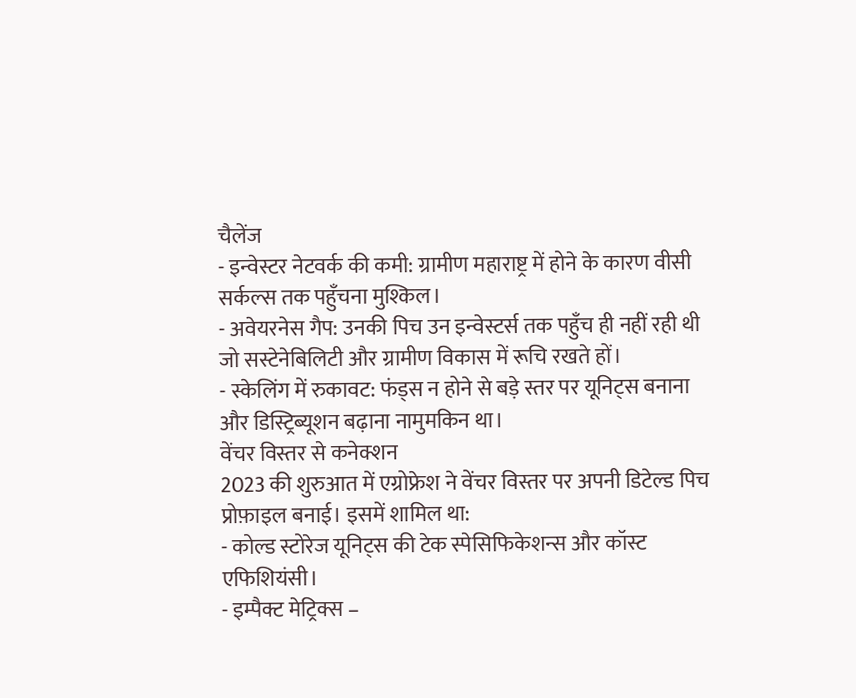चैलेंज
- इन्वेस्टर नेटवर्क की कमी: ग्रामीण महाराष्ट्र में होने के कारण वीसी सर्कल्स तक पहुँचना मुश्किल।
- अवेयरनेस गैप: उनकी पिच उन इन्वेस्टर्स तक पहुँच ही नहीं रही थी जो सस्टेनेबिलिटी और ग्रामीण विकास में रूचि रखते हों।
- स्केलिंग में रुकावट: फंड्स न होने से बड़े स्तर पर यूनिट्स बनाना और डिस्ट्रिब्यूशन बढ़ाना नामुमकिन था।
वेंचर विस्तर से कनेक्शन
2023 की शुरुआत में एग्रोफ्रेश ने वेंचर विस्तर पर अपनी डिटेल्ड पिच प्रोफ़ाइल बनाई। इसमें शामिल था:
- कोल्ड स्टोरेज यूनिट्स की टेक स्पेसिफिकेशन्स और कॉस्ट एफिशियंसी।
- इम्पैक्ट मेट्रिक्स –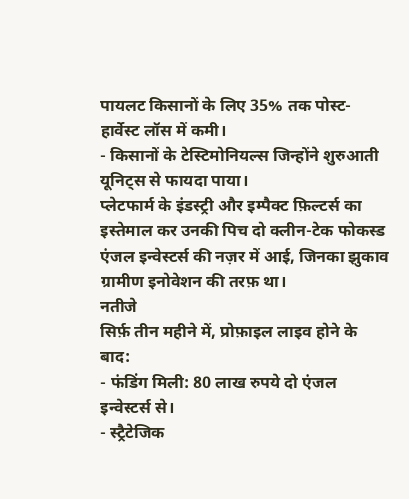पायलट किसानों के लिए 35% तक पोस्ट-हार्वेस्ट लॉस में कमी।
- किसानों के टेस्टिमोनियल्स जिन्होंने शुरुआती यूनिट्स से फायदा पाया।
प्लेटफार्म के इंडस्ट्री और इम्पैक्ट फ़िल्टर्स का इस्तेमाल कर उनकी पिच दो क्लीन-टेक फोकस्ड एंजल इन्वेस्टर्स की नज़र में आई, जिनका झुकाव ग्रामीण इनोवेशन की तरफ़ था।
नतीजे
सिर्फ़ तीन महीने में, प्रोफ़ाइल लाइव होने के बाद:
- फंडिंग मिली: 80 लाख रुपये दो एंजल इन्वेस्टर्स से।
- स्ट्रैटेजिक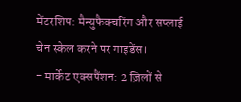मेंटरशिप: मैन्युफैक्चरिंग और सप्लाई चेन स्केल करने पर गाइडेंस।
- मार्केट एक्सपैंशन: 2 ज़िलों से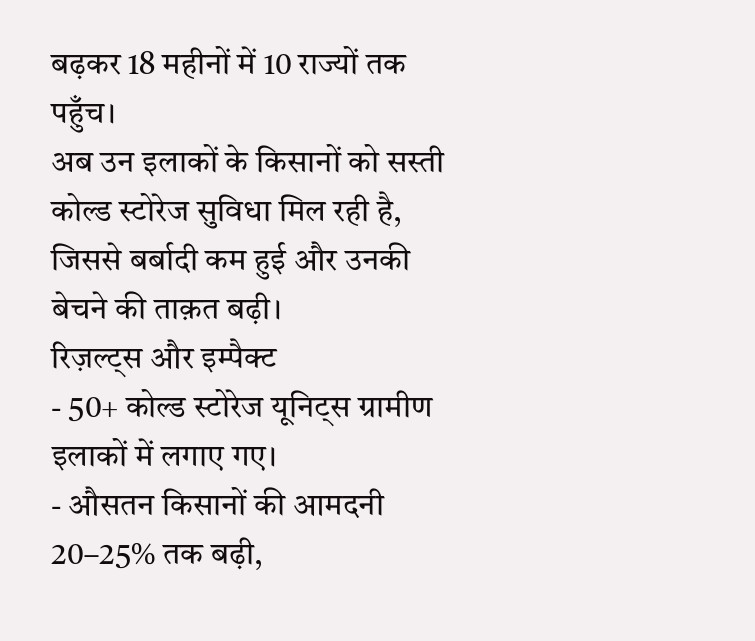बढ़कर 18 महीनों में 10 राज्यों तक पहुँच।
अब उन इलाकों के किसानों को सस्ती कोल्ड स्टोरेज सुविधा मिल रही है, जिससे बर्बादी कम हुई और उनकी बेचने की ताक़त बढ़ी।
रिज़ल्ट्स और इम्पैक्ट
- 50+ कोल्ड स्टोरेज यूनिट्स ग्रामीण इलाकों में लगाए गए।
- औसतन किसानों की आमदनी 20–25% तक बढ़ी,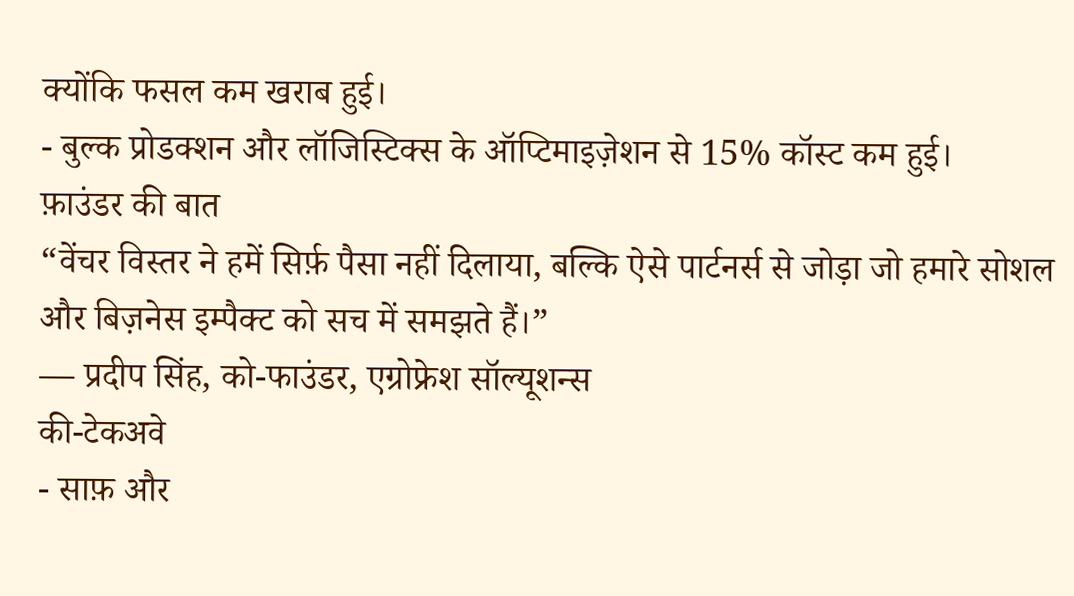क्योंकि फसल कम खराब हुई।
- बुल्क प्रोडक्शन और लॉजिस्टिक्स के ऑप्टिमाइज़ेशन से 15% कॉस्ट कम हुई।
फ़ाउंडर की बात
“वेंचर विस्तर ने हमें सिर्फ़ पैसा नहीं दिलाया, बल्कि ऐसे पार्टनर्स से जोड़ा जो हमारे सोशल और बिज़नेस इम्पैक्ट को सच में समझते हैं।”
— प्रदीप सिंह, को-फाउंडर, एग्रोफ्रेश सॉल्यूशन्स
की-टेकअवे
- साफ़ और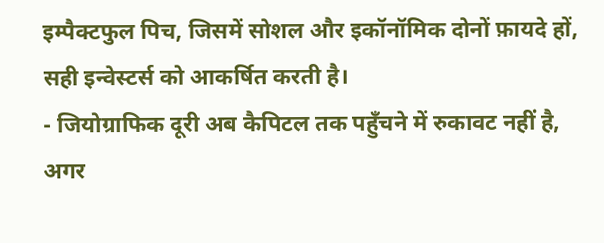इम्पैक्टफुल पिच, जिसमें सोशल और इकॉनॉमिक दोनों फ़ायदे हों, सही इन्वेस्टर्स को आकर्षित करती है।
- जियोग्राफिक दूरी अब कैपिटल तक पहुँचने में रुकावट नहीं है, अगर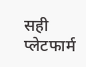सही प्लेटफार्म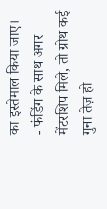का इस्तेमाल किया जाए।
- फंडिंग के साथ अगर मेंटरशिप मिले, तो ग्रोथ कई गुना तेज़ हो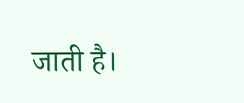जाती है।